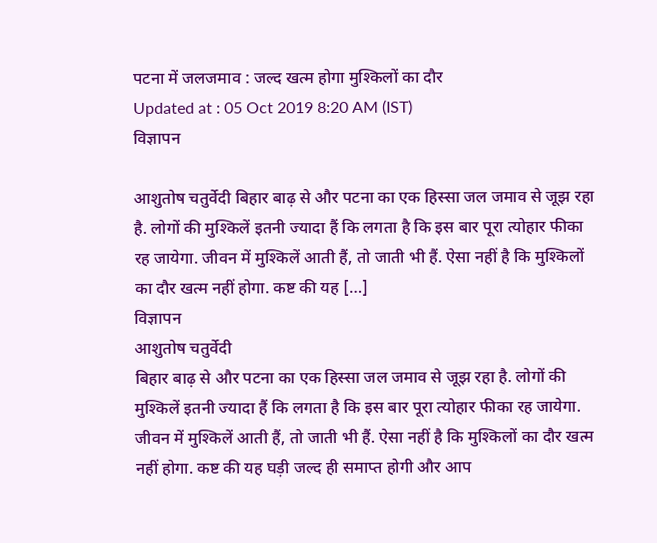पटना में जलजमाव : जल्द खत्म होगा मुश्किलों का दौर
Updated at : 05 Oct 2019 8:20 AM (IST)
विज्ञापन

आशुतोष चतुर्वेदी बिहार बाढ़ से और पटना का एक हिस्सा जल जमाव से जूझ रहा है. लोगों की मुश्किलें इतनी ज्यादा हैं कि लगता है कि इस बार पूरा त्योहार फीका रह जायेगा. जीवन में मुश्किलें आती हैं, तो जाती भी हैं. ऐसा नहीं है कि मुश्किलों का दौर खत्म नहीं होगा. कष्ट की यह […]
विज्ञापन
आशुतोष चतुर्वेदी
बिहार बाढ़ से और पटना का एक हिस्सा जल जमाव से जूझ रहा है. लोगों की मुश्किलें इतनी ज्यादा हैं कि लगता है कि इस बार पूरा त्योहार फीका रह जायेगा. जीवन में मुश्किलें आती हैं, तो जाती भी हैं. ऐसा नहीं है कि मुश्किलों का दौर खत्म नहीं होगा. कष्ट की यह घड़ी जल्द ही समाप्त होगी और आप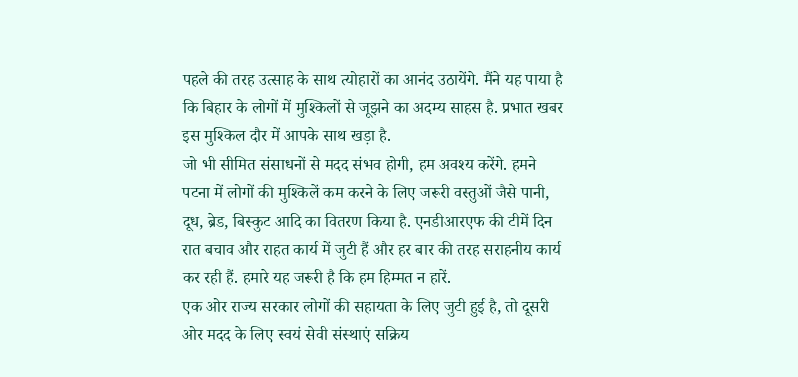पहले की तरह उत्साह के साथ त्योहारों का आनंद उठायेंगे. मैंने यह पाया है कि बिहार के लोगों में मुश्किलों से जूझने का अदम्य साहस है. प्रभात खबर इस मुश्किल दौर में आपके साथ खड़ा है.
जो भी सीमित संसाधनों से मदद संभव होगी, हम अवश्य करेंगे. हमने पटना में लोगों की मुश्किलें कम करने के लिए जरूरी वस्तुओं जैसे पानी, दूध, ब्रेड, बिस्कुट आदि का वितरण किया है. एनडीआरएफ की टीमें दिन रात बचाव और राहत कार्य में जुटी हैं और हर बार की तरह सराहनीय कार्य कर रही हैं. हमारे यह जरूरी है कि हम हिम्मत न हारें.
एक ओर राज्य सरकार लोगों की सहायता के लिए जुटी हुई है, तो दूसरी ओर मदद के लिए स्वयं सेवी संस्थाएं सक्रिय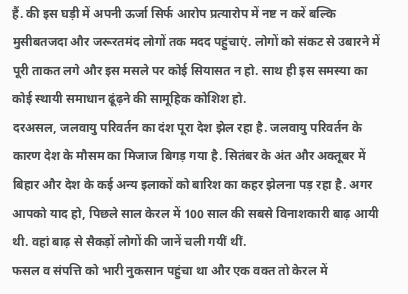हैं. की इस घड़ी में अपनी ऊर्जा सिर्फ आरोप प्रत्यारोप में नष्ट न करें बल्कि मुसीबतजदा और जरूरतमंद लोगों तक मदद पहुंचाएं. लोगों को संकट से उबारने में पूरी ताकत लगे और इस मसले पर कोई सियासत न हो. साथ ही इस समस्या का कोई स्थायी समाधान ढूंढ़ने की सामूहिक कोशिश हो.
दरअसल, जलवायु परिवर्तन का दंश पूरा देश झेल रहा है. जलवायु परिवर्तन के कारण देश के मौसम का मिजाज बिगड़ गया है. सितंबर के अंत और अक्तूबर में बिहार और देश के कई अन्य इलाकों को बारिश का कहर झेलना पड़ रहा है. अगर आपको याद हो, पिछले साल केरल में 100 साल की सबसे विनाशकारी बाढ़ आयी थी. वहां बाढ़ से सैकड़ों लोगों की जानें चली गयीं थीं.
फसल व संपत्ति को भारी नुकसान पहुंचा था और एक वक्त तो केरल में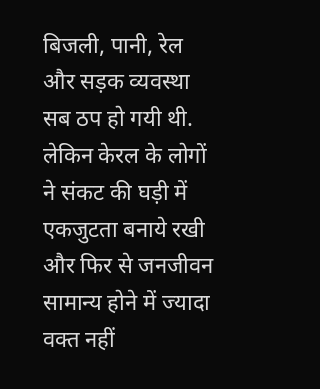बिजली, पानी, रेल और सड़क व्यवस्था सब ठप हो गयी थी. लेकिन केरल के लोगों ने संकट की घड़ी में एकजुटता बनाये रखी और फिर से जनजीवन सामान्य होने में ज्यादा वक्त नहीं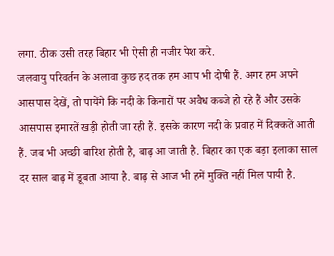लगा. ठीक उसी तरह बिहार भी ऐसी ही नजीर पेश करे.
जलवायु परिवर्तन के अलावा कुछ हद तक हम आप भी दोषी हैं. अगर हम अपने आसपास देखें, तो पायेंगे कि नदी के किनारों पर अवैध कब्जे हो रहे हैं और उसके आसपास इमारतें खड़ी होती जा रही हैं. इसके कारण नदी के प्रवाह में दिक्कतें आती हैं. जब भी अच्छी बारिश होती है, बाढ़ आ जाती है. बिहार का एक बड़ा इलाका साल दर साल बाढ़ में डूबता आया है. बाढ़ से आज भी हमें मुक्ति नहीं मिल पायी है.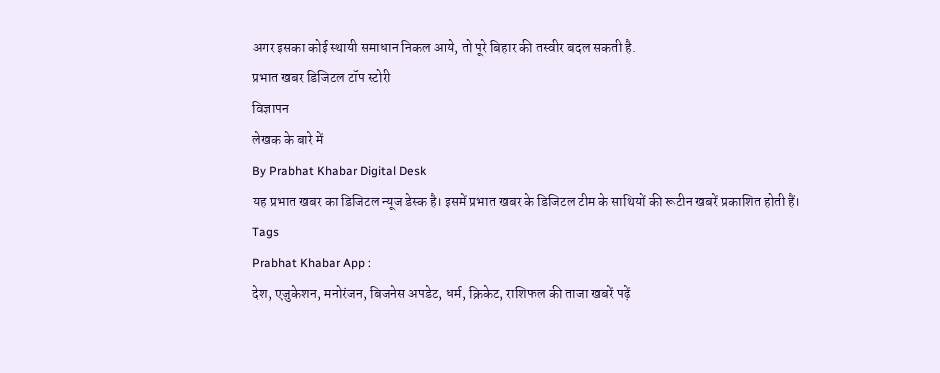अगर इसका कोई स्थायी समाधान निकल आये, तो पूरे बिहार की तस्वीर बदल सकती है.
प्रभात खबर डिजिटल टॉप स्टोरी
विज्ञापन
लेखक के बारे में
By Prabhat Khabar Digital Desk
यह प्रभात खबर का डिजिटल न्यूज डेस्क है। इसमें प्रभात खबर के डिजिटल टीम के साथियों की रूटीन खबरें प्रकाशित होती हैं।
Tags
Prabhat Khabar App :
देश, एजुकेशन, मनोरंजन, बिजनेस अपडेट, धर्म, क्रिकेट, राशिफल की ताजा खबरें पढ़ें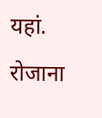यहां. रोजाना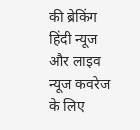की ब्रेकिंग हिंदी न्यूज और लाइव न्यूज कवरेज के लिए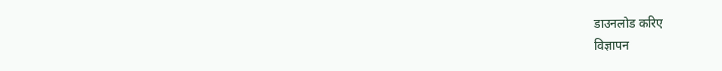डाउनलोड करिए
विज्ञापन